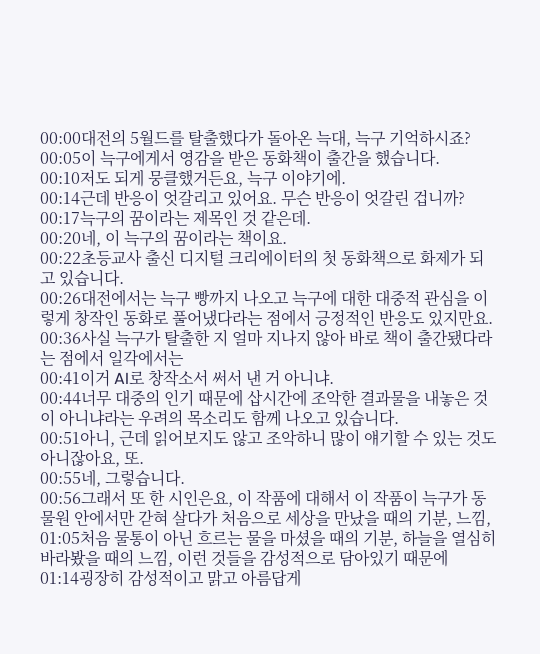00:00대전의 5월드를 탈출했다가 돌아온 늑대, 늑구 기억하시죠?
00:05이 늑구에게서 영감을 받은 동화책이 출간을 했습니다.
00:10저도 되게 뭉클했거든요, 늑구 이야기에.
00:14근데 반응이 엇갈리고 있어요. 무슨 반응이 엇갈린 겁니까?
00:17늑구의 꿈이라는 제목인 것 같은데.
00:20네, 이 늑구의 꿈이라는 책이요.
00:22초등교사 출신 디지털 크리에이터의 첫 동화책으로 화제가 되고 있습니다.
00:26대전에서는 늑구 빵까지 나오고 늑구에 대한 대중적 관심을 이렇게 창작인 동화로 풀어냈다라는 점에서 긍정적인 반응도 있지만요.
00:36사실 늑구가 탈출한 지 얼마 지나지 않아 바로 책이 출간됐다라는 점에서 일각에서는
00:41이거 AI로 창작소서 써서 낸 거 아니냐.
00:44너무 대중의 인기 때문에 삽시간에 조악한 결과물을 내놓은 것이 아니냐라는 우려의 목소리도 함께 나오고 있습니다.
00:51아니, 근데 읽어보지도 않고 조악하니 많이 얘기할 수 있는 것도 아니잖아요, 또.
00:55네, 그렇습니다.
00:56그래서 또 한 시인은요, 이 작품에 대해서 이 작품이 늑구가 동물원 안에서만 갇혀 살다가 처음으로 세상을 만났을 때의 기분, 느낌,
01:05처음 물통이 아닌 흐르는 물을 마셨을 때의 기분, 하늘을 열심히 바라봤을 때의 느낌, 이런 것들을 감성적으로 담아있기 때문에
01:14굉장히 감성적이고 맑고 아름답게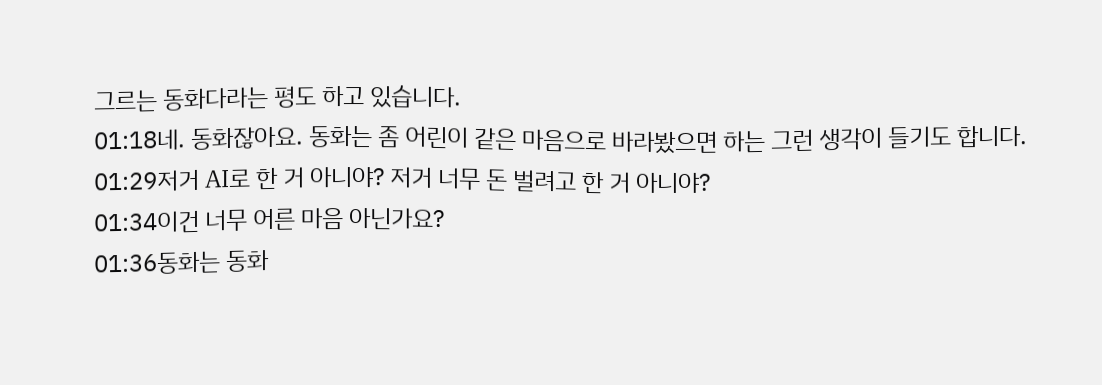그르는 동화다라는 평도 하고 있습니다.
01:18네. 동화잖아요. 동화는 좀 어린이 같은 마음으로 바라봤으면 하는 그런 생각이 들기도 합니다.
01:29저거 AI로 한 거 아니야? 저거 너무 돈 벌려고 한 거 아니야?
01:34이건 너무 어른 마음 아닌가요?
01:36동화는 동화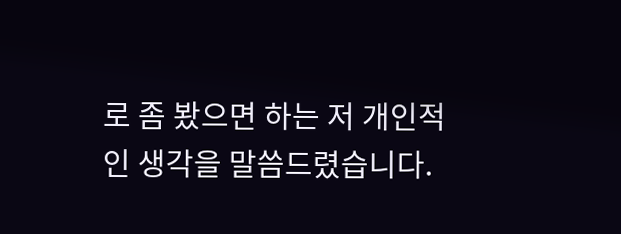로 좀 봤으면 하는 저 개인적인 생각을 말씀드렸습니다.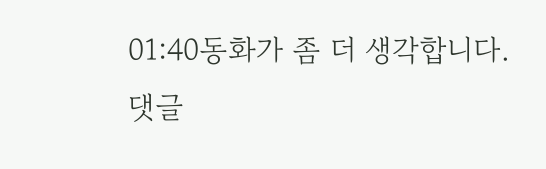01:40동화가 좀 더 생각합니다.
댓글